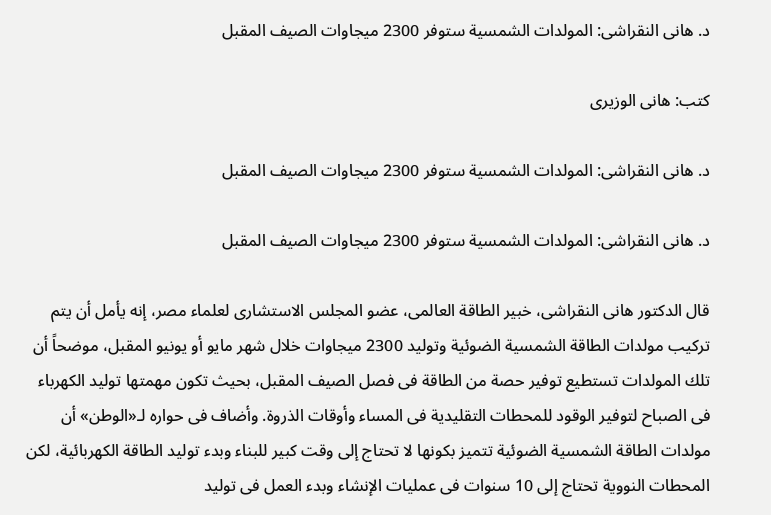د. هانى النقراشى: المولدات الشمسية ستوفر 2300 ميجاوات الصيف المقبل

كتب: هانى الوزيرى

د. هانى النقراشى: المولدات الشمسية ستوفر 2300 ميجاوات الصيف المقبل

د. هانى النقراشى: المولدات الشمسية ستوفر 2300 ميجاوات الصيف المقبل

قال الدكتور هانى النقراشى، خبير الطاقة العالمى، عضو المجلس الاستشارى لعلماء مصر، إنه يأمل أن يتم تركيب مولدات الطاقة الشمسية الضوئية وتوليد 2300 ميجاوات خلال شهر مايو أو يونيو المقبل، موضحاً أن تلك المولدات تستطيع توفير حصة من الطاقة فى فصل الصيف المقبل، بحيث تكون مهمتها توليد الكهرباء فى الصباح لتوفير الوقود للمحطات التقليدية فى المساء وأوقات الذروة. وأضاف فى حواره لـ«الوطن» أن مولدات الطاقة الشمسية الضوئية تتميز بكونها لا تحتاج إلى وقت كبير للبناء وبدء توليد الطاقة الكهربائية، لكن المحطات النووية تحتاج إلى 10 سنوات فى عمليات الإنشاء وبدء العمل فى توليد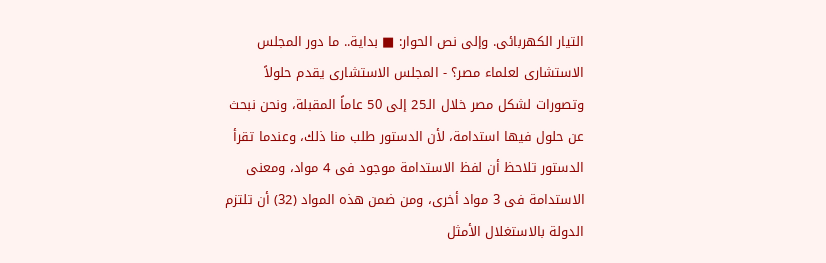التيار الكهربائى. وإلى نص الحوار: ■ بداية.. ما دور المجلس الاستشارى لعلماء مصر؟ - المجلس الاستشارى يقدم حلولاً وتصورات لشكل مصر خلال الـ25 إلى 50 عاماً المقبلة، ونحن نبحث عن حلول فيها استدامة، لأن الدستور طلب منا ذلك، وعندما تقرأ الدستور تلاحظ أن لفظ الاستدامة موجود فى 4 مواد، ومعنى الاستدامة فى 3 مواد أخرى، ومن ضمن هذه المواد (32) أن تلتزم الدولة بالاستغلال الأمثل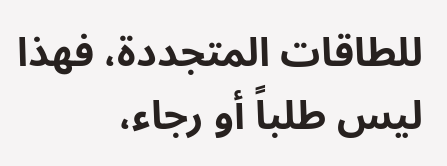للطاقات المتجددة، فهذا ليس طلباً أو رجاء،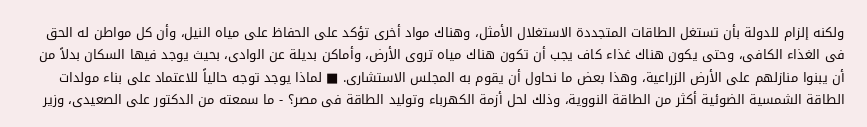ولكنه إلزام للدولة بأن تستغل الطاقات المتجددة الاستغلال الأمثل، وهناك مواد أخرى تؤكد على الحفاظ على مياه النيل، وأن كل مواطن له الحق فى الغذاء الكافى، وحتى يكون هناك غذاء كاف يجب أن تكون هناك مياه تروى الأرض، وأماكن بديلة عن الوادى، بحيث يوجد فيها السكان بدلاً من أن يبنوا منازلهم على الأرض الزراعية، وهذا بعض ما نحاول أن يقوم به المجلس الاستشارى. ■ لماذا يوجد توجه حالياً للاعتماد على بناء مولدات الطاقة الشمسية الضوئية أكثر من الطاقة النووية، وذلك لحل أزمة الكهرباء وتوليد الطاقة فى مصر؟ - ما سمعته من الدكتور على الصعيدى، وزير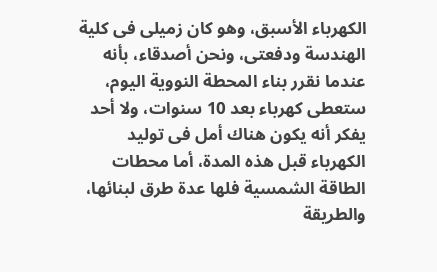الكهرباء الأسبق، وهو كان زميلى فى كلية الهندسة ودفعتى، ونحن أصدقاء، بأنه عندما نقرر بناء المحطة النووية اليوم، ستعطى كهرباء بعد 10 سنوات، ولا أحد يفكر أنه يكون هناك أمل فى توليد الكهرباء قبل هذه المدة، أما محطات الطاقة الشمسية فلها عدة طرق لبنائها، والطريقة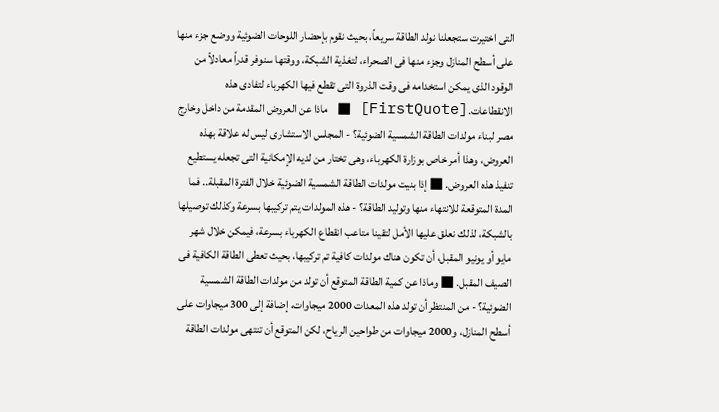التى اختيرت ستجعلنا نولد الطاقة سريعاً، بحيث نقوم بإحضار اللوحات الضوئية ووضع جزء منها على أسطح المنازل وجزء منها فى الصحراء، لتغذية الشبكة، ووقتها سنوفر قدراً معادلاً من الوقود الذى يمكن استخدامه فى وقت الذروة التى تقطع فيها الكهرباء لتفادى هذه الانقطاعات.[FirstQuote] ■ ماذا عن العروض المقدمة من داخل وخارج مصر لبناء مولدات الطاقة الشمسية الضوئية؟ - المجلس الاستشارى ليس له علاقة بهذه العروض، وهذا أمر خاص بوزارة الكهرباء، وهى تختار من لديه الإمكانية التى تجعله يستطيع تنفيذ هذه العروض. ■ إذا بنيت مولدات الطاقة الشمسية الضوئية خلال الفترة المقبلة.. فما المدة المتوقعة للانتهاء منها وتوليد الطاقة؟ - هذه المولدات يتم تركيبها بسرعة وكذلك توصيلها بالشبكة، لذلك نعلق عليها الأمل لتقينا متاعب انقطاع الكهرباء بسرعة، فيمكن خلال شهر مايو أو يونيو المقبل، أن تكون هناك مولدات كافية تم تركيبها، بحيث تعطى الطاقة الكافية فى الصيف المقبل. ■ وماذا عن كمية الطاقة المتوقع أن تولد من مولدات الطاقة الشمسية الضوئية؟ - من المنتظر أن تولد هذه المعدات 2000 ميجاوات، إضافة إلى 300 ميجاوات على أسطح المنازل، و2000 ميجاوات من طواحين الرياح، لكن المتوقع أن تنتهى مولدات الطاقة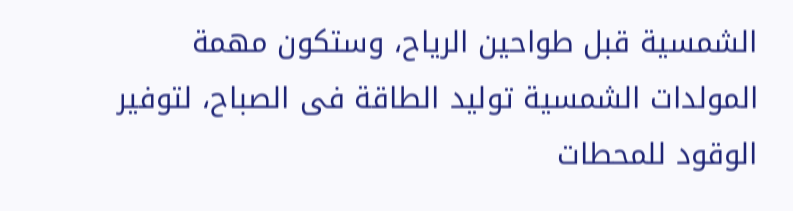الشمسية قبل طواحين الرياح، وستكون مهمة المولدات الشمسية توليد الطاقة فى الصباح، لتوفير الوقود للمحطات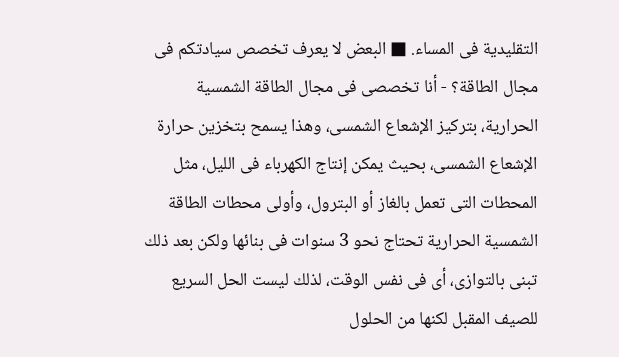التقليدية فى المساء. ■ البعض لا يعرف تخصص سيادتكم فى مجال الطاقة؟ - أنا تخصصى فى مجال الطاقة الشمسية الحرارية، بتركيز الإشعاع الشمسى، وهذا يسمح بتخزين حرارة الإشعاع الشمسى، بحيث يمكن إنتاج الكهرباء فى الليل، مثل المحطات التى تعمل بالغاز أو البترول، وأولى محطات الطاقة الشمسية الحرارية تحتاج نحو 3 سنوات فى بنائها ولكن بعد ذلك تبنى بالتوازى، أى فى نفس الوقت، لذلك ليست الحل السريع للصيف المقبل لكنها من الحلول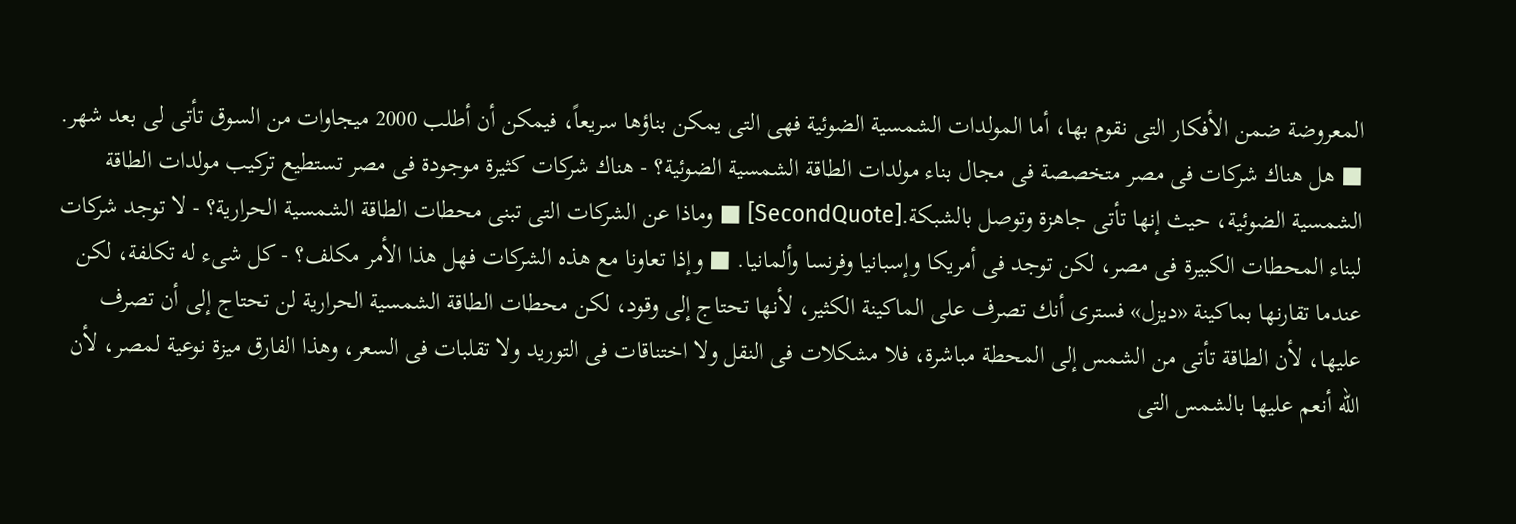المعروضة ضمن الأفكار التى نقوم بها، أما المولدات الشمسية الضوئية فهى التى يمكن بناؤها سريعاً، فيمكن أن أطلب 2000 ميجاوات من السوق تأتى لى بعد شهر. ■ هل هناك شركات فى مصر متخصصة فى مجال بناء مولدات الطاقة الشمسية الضوئية؟ - هناك شركات كثيرة موجودة فى مصر تستطيع تركيب مولدات الطاقة الشمسية الضوئية، حيث إنها تأتى جاهزة وتوصل بالشبكة.[SecondQuote] ■ وماذا عن الشركات التى تبنى محطات الطاقة الشمسية الحرارية؟ - لا توجد شركات لبناء المحطات الكبيرة فى مصر، لكن توجد فى أمريكا وإسبانيا وفرنسا وألمانيا. ■ وإذا تعاونا مع هذه الشركات فهل هذا الأمر مكلف؟ - كل شىء له تكلفة، لكن عندما تقارنها بماكينة «ديزل» فسترى أنك تصرف على الماكينة الكثير، لأنها تحتاج إلى وقود، لكن محطات الطاقة الشمسية الحرارية لن تحتاج إلى أن تصرف عليها، لأن الطاقة تأتى من الشمس إلى المحطة مباشرة، فلا مشكلات فى النقل ولا اختناقات فى التوريد ولا تقلبات فى السعر، وهذا الفارق ميزة نوعية لمصر، لأن الله أنعم عليها بالشمس التى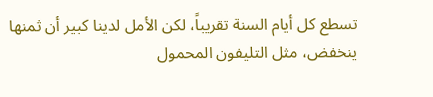تسطع كل أيام السنة تقريباً، لكن الأمل لدينا كبير أن ثمنها ينخفض، مثل التليفون المحمول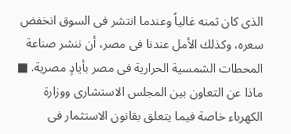الذى كان ثمنه غالياً وعندما انتشر فى السوق انخفض سعره، وكذلك الأمل عندنا فى مصر، أن ننشر صناعة المحطات الشمسية الحرارية فى مصر بأيادٍ مصرية. ■ ماذا عن التعاون بين المجلس الاستشارى ووزارة الكهرباء خاصة فيما يتعلق بقانون الاستثمار فى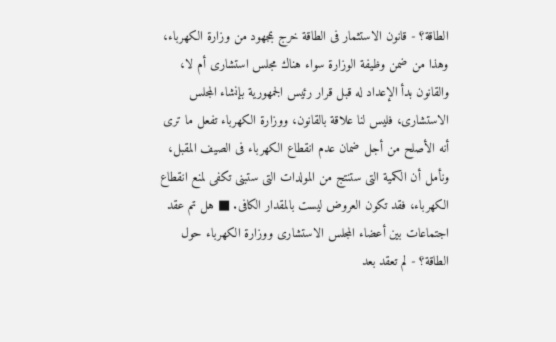الطاقة؟ - قانون الاستثمار فى الطاقة خرج بمجهود من وزارة الكهرباء، وهذا من ضمن وظيفة الوزارة سواء هناك مجلس استشارى أم لا، والقانون بدأ الإعداد له قبل قرار رئيس الجمهورية بإنشاء المجلس الاستشارى، فليس لنا علاقة بالقانون، ووزارة الكهرباء تفعل ما ترى أنه الأصلح من أجل ضمان عدم انقطاع الكهرباء فى الصيف المقبل، ونأمل أن الكمية التى ستنتج من المولدات التى ستبنى تكفى لمنع انقطاع الكهرباء، فقد تكون العروض ليست بالمقدار الكافى. ■ هل تم عقد اجتماعات بين أعضاء المجلس الاستشارى ووزارة الكهرباء حول الطاقة؟ - لم تعقد بعد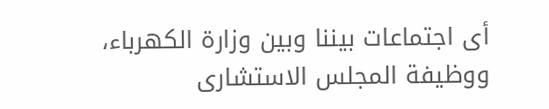أى اجتماعات بيننا وبين وزارة الكهرباء، ووظيفة المجلس الاستشارى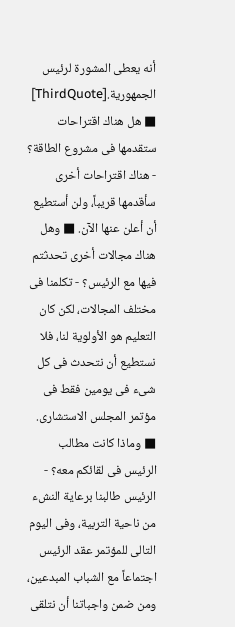أنه يعطى المشورة لرئيس الجمهورية.[ThirdQuote] ■ هل هناك اقتراحات ستقدمها فى مشروع الطاقة؟ - هناك اقتراحات أخرى سأقدمها قريباً، ولن أستطيع أن أعلن عنها الآن. ■ وهل هناك مجالات أخرى تحدثتم فيها مع الرئيس؟ - تكلمنا فى مختلف المجالات، لكن كان التعليم هو الأولوية لنا، فلا نستطيع أن نتحدث فى كل شىء فى يومين فقط فى مؤتمر المجلس الاستشارى. ■ وماذا كانت مطالب الرئيس فى لقائكم معه؟ - الرئيس طالبنا برعاية النشء من ناحية التربية، وفى اليوم التالى للمؤتمر عقد الرئيس اجتماعاً مع الشباب المبدعين، ومن ضمن واجباتنا أن نتلقى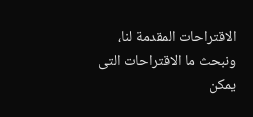الاقتراحات المقدمة لنا، ونبحث ما الاقتراحات التى يمكن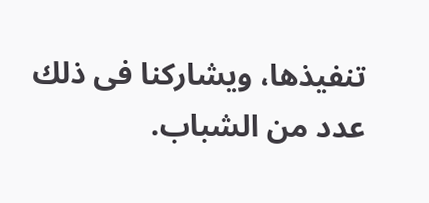تنفيذها، ويشاركنا فى ذلك عدد من الشباب.